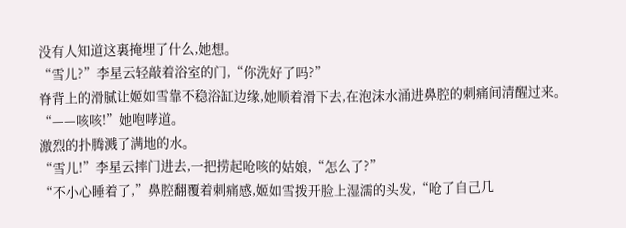没有人知道这裏掩埋了什么,她想。
“雪儿?”李星云轻敲着浴室的门,“你洗好了吗?”
脊背上的滑腻让姬如雪靠不稳浴缸边缘,她顺着滑下去,在泡沫水涌进鼻腔的刺痛间清醒过来。
“——咳咳!”她咆哮道。
激烈的扑腾溅了满地的水。
“雪儿!”李星云摔门进去,一把捞起呛咳的姑娘,“怎么了?”
“不小心睡着了,”鼻腔翻覆着刺痛感,姬如雪拨开脸上湿濡的头发,“呛了自己几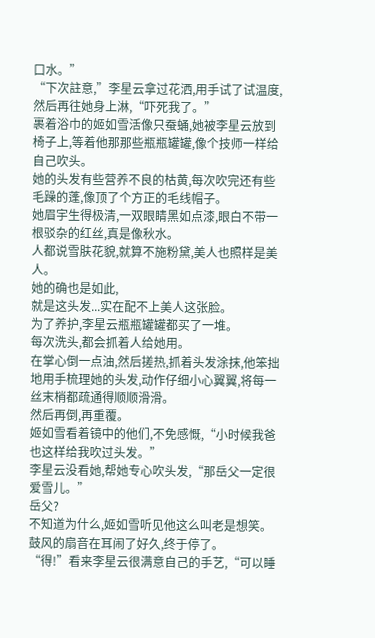口水。”
“下次註意,”李星云拿过花洒,用手试了试温度,然后再往她身上淋,“吓死我了。”
裹着浴巾的姬如雪活像只蚕蛹,她被李星云放到椅子上,等着他那那些瓶瓶罐罐,像个技师一样给自己吹头。
她的头发有些营养不良的枯黄,每次吹完还有些毛躁的蓬,像顶了个方正的毛线帽子。
她眉宇生得极清,一双眼睛黑如点漆,眼白不带一根驳杂的红丝,真是像秋水。
人都说雪肤花貌,就算不施粉黛,美人也照样是美人。
她的确也是如此,
就是这头发...实在配不上美人这张脸。
为了养护,李星云瓶瓶罐罐都买了一堆。
每次洗头,都会抓着人给她用。
在掌心倒一点油,然后搓热,抓着头发涂抹,他笨拙地用手梳理她的头发,动作仔细小心翼翼,将每一丝末梢都疏通得顺顺滑滑。
然后再倒,再重覆。
姬如雪看着镜中的他们,不免感慨,“小时候我爸也这样给我吹过头发。”
李星云没看她,帮她专心吹头发,“那岳父一定很爱雪儿。”
岳父?
不知道为什么,姬如雪听见他这么叫老是想笑。
鼓风的扇音在耳闹了好久,终于停了。
“得!”看来李星云很满意自己的手艺,“可以睡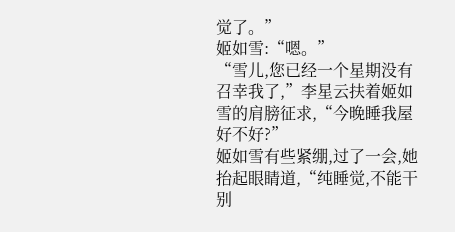觉了。”
姬如雪:“嗯。”
“雪儿,您已经一个星期没有召幸我了,”李星云扶着姬如雪的肩膀征求,“今晚睡我屋好不好?”
姬如雪有些紧绷,过了一会,她抬起眼睛道,“纯睡觉,不能干别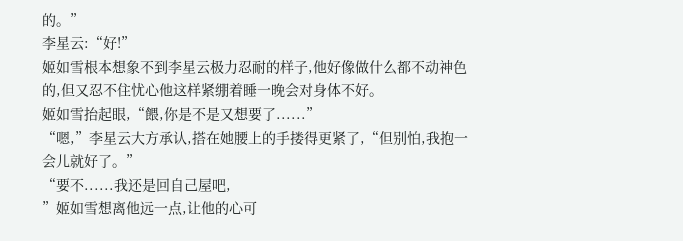的。”
李星云:“好!”
姬如雪根本想象不到李星云极力忍耐的样子,他好像做什么都不动神色的,但又忍不住忧心他这样紧绷着睡一晚会对身体不好。
姬如雪抬起眼,“餵,你是不是又想要了......”
“嗯,”李星云大方承认,搭在她腰上的手搂得更紧了,“但别怕,我抱一会儿就好了。”
“要不......我还是回自己屋吧,
”姬如雪想离他远一点,让他的心可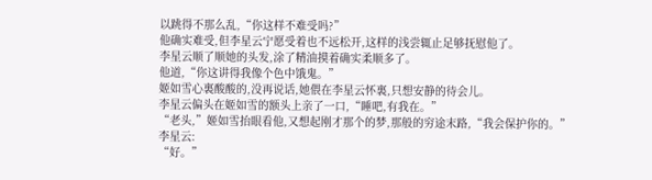以跳得不那么乱,“你这样不难受吗?”
他确实难受,但李星云宁愿受着也不远松开,这样的浅尝辄止足够抚慰他了。
李星云顺了顺她的头发,涂了精油摸着确实柔顺多了。
他道,“你这讲得我像个色中饿鬼。”
姬如雪心裏酸酸的,没再说话,她偎在李星云怀裏,只想安静的待会儿。
李星云偏头在姬如雪的额头上亲了一口,“睡吧,有我在。”
“老头,”姬如雪抬眼看他,又想起刚才那个的梦,那般的穷途末路,“我会保护你的。”
李星云:
“好。”